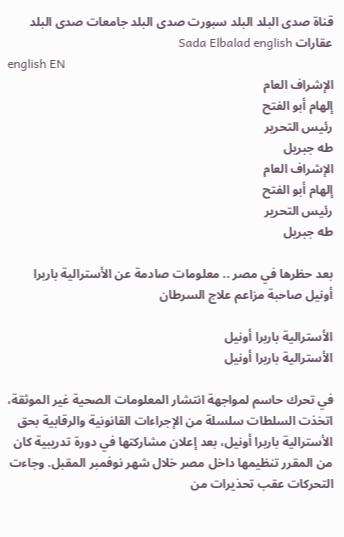قناة صدى البلد البلد سبورت صدى البلد جامعات صدى البلد عقارات Sada Elbalad english
english EN
الإشراف العام
إلهام أبو الفتح
رئيس التحرير
طه جبريل
الإشراف العام
إلهام أبو الفتح
رئيس التحرير
طه جبريل

بعد حظرها في مصر .. معلومات صادمة عن الأسترالية باربرا أونيل صاحبة مزاعم علاج السرطان

الأسترالية باربرا أونيل
الأسترالية باربرا أونيل

في تحرك حاسم لمواجهة انتشار المعلومات الصحية غير الموثقة، اتخذت السلطات سلسلة من الإجراءات القانونية والرقابية بحق الأسترالية باربرا أونيل، بعد إعلان مشاركتها في دورة تدريبية كان من المقرر تنظيمها داخل مصر خلال شهر نوفمبر المقبل. وجاءت التحركات عقب تحذيرات من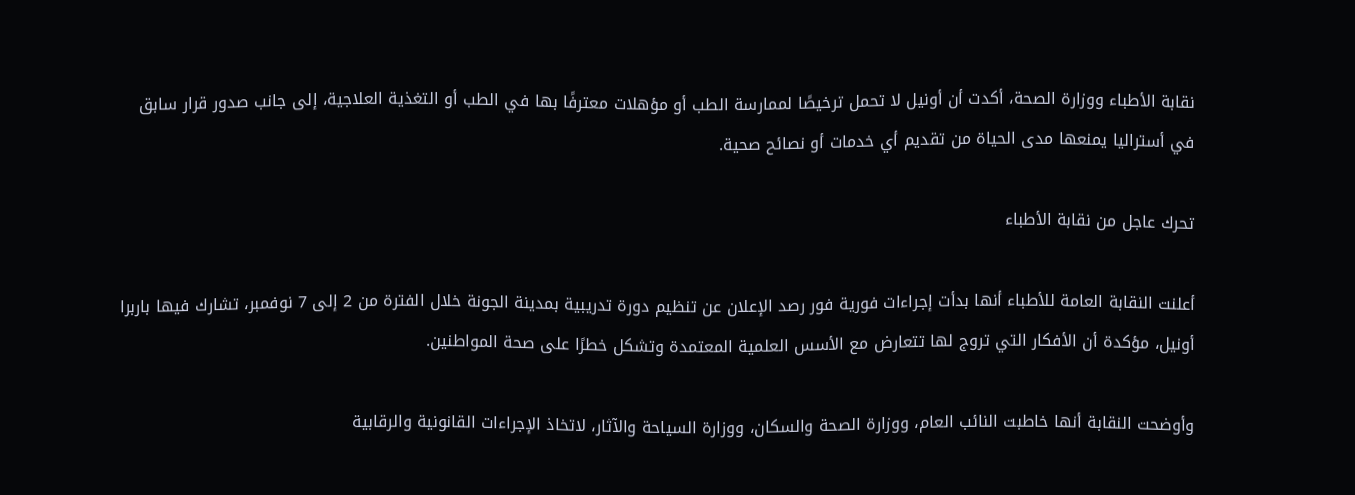نقابة الأطباء ووزارة الصحة، أكدت أن أونيل لا تحمل ترخيصًا لممارسة الطب أو مؤهلات معترفًا بها في الطب أو التغذية العلاجية، إلى جانب صدور قرار سابق في أستراليا يمنعها مدى الحياة من تقديم أي خدمات أو نصائح صحية.

تحرك عاجل من نقابة الأطباء

أعلنت النقابة العامة للأطباء أنها بدأت إجراءات فورية فور رصد الإعلان عن تنظيم دورة تدريبية بمدينة الجونة خلال الفترة من 2 إلى 7 نوفمبر، تشارك فيها باربرا أونيل، مؤكدة أن الأفكار التي تروج لها تتعارض مع الأسس العلمية المعتمدة وتشكل خطرًا على صحة المواطنين.

وأوضحت النقابة أنها خاطبت النائب العام، ووزارة الصحة والسكان، ووزارة السياحة والآثار، لاتخاذ الإجراءات القانونية والرقابية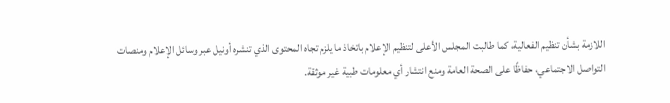اللازمة بشأن تنظيم الفعالية، كما طالبت المجلس الأعلى لتنظيم الإعلام باتخاذ ما يلزم تجاه المحتوى الذي تنشره أونيل عبر وسائل الإعلام ومنصات التواصل الاجتماعي، حفاظًا على الصحة العامة ومنع انتشار أي معلومات طبية غير موثقة.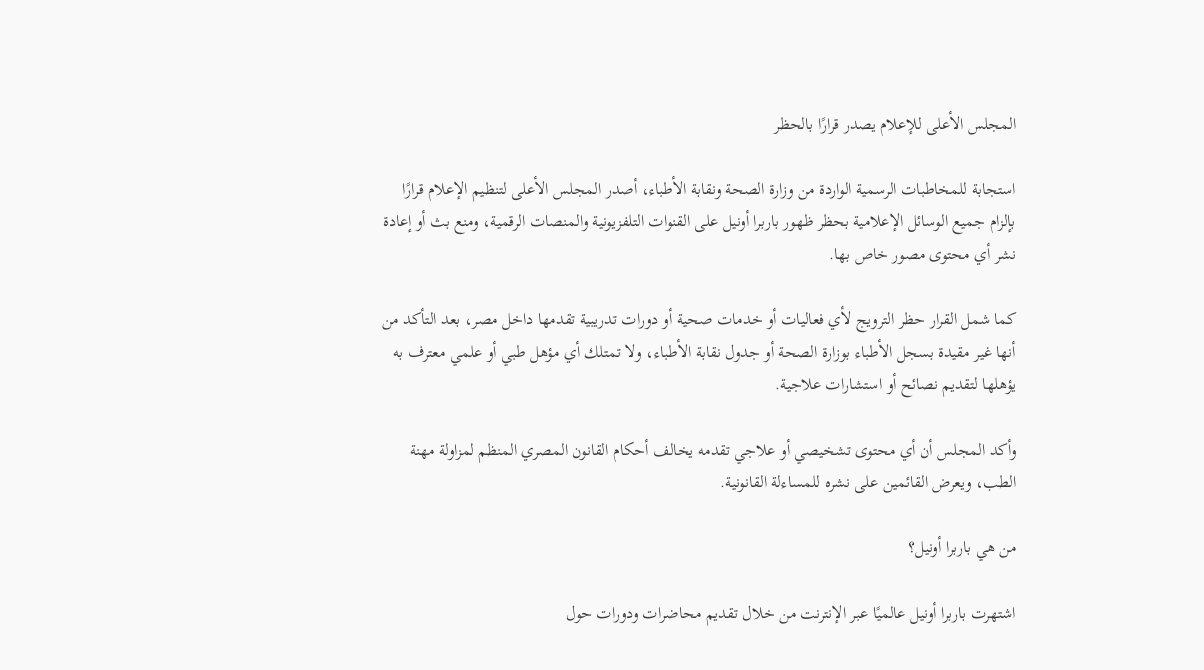المجلس الأعلى للإعلام يصدر قرارًا بالحظر

استجابة للمخاطبات الرسمية الواردة من وزارة الصحة ونقابة الأطباء، أصدر المجلس الأعلى لتنظيم الإعلام قرارًا بإلزام جميع الوسائل الإعلامية بحظر ظهور باربرا أونيل على القنوات التلفزيونية والمنصات الرقمية، ومنع بث أو إعادة نشر أي محتوى مصور خاص بها.

كما شمل القرار حظر الترويج لأي فعاليات أو خدمات صحية أو دورات تدريبية تقدمها داخل مصر، بعد التأكد من أنها غير مقيدة بسجل الأطباء بوزارة الصحة أو جدول نقابة الأطباء، ولا تمتلك أي مؤهل طبي أو علمي معترف به يؤهلها لتقديم نصائح أو استشارات علاجية.

وأكد المجلس أن أي محتوى تشخيصي أو علاجي تقدمه يخالف أحكام القانون المصري المنظم لمزاولة مهنة الطب، ويعرض القائمين على نشره للمساءلة القانونية.

من هي باربرا أونيل؟

اشتهرت باربرا أونيل عالميًا عبر الإنترنت من خلال تقديم محاضرات ودورات حول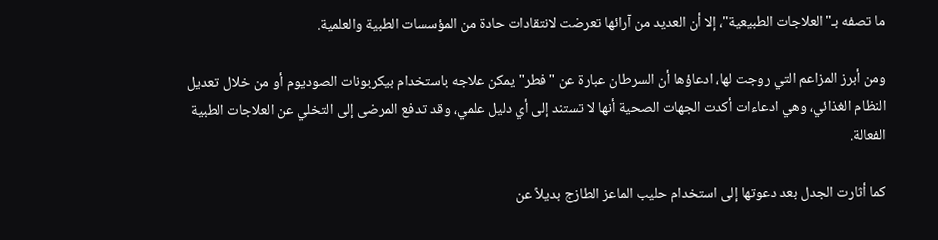ما تصفه بـ"العلاجات الطبيعية"، إلا أن العديد من آرائها تعرضت لانتقادات حادة من المؤسسات الطبية والعلمية.

ومن أبرز المزاعم التي روجت لها، ادعاؤها أن السرطان عبارة عن "فطر" يمكن علاجه باستخدام بيكربونات الصوديوم أو من خلال تعديل النظام الغذائي، وهي ادعاءات أكدت الجهات الصحية أنها لا تستند إلى أي دليل علمي، وقد تدفع المرضى إلى التخلي عن العلاجات الطبية الفعالة.

كما أثارت الجدل بعد دعوتها إلى استخدام حليب الماعز الطازج بديلاً عن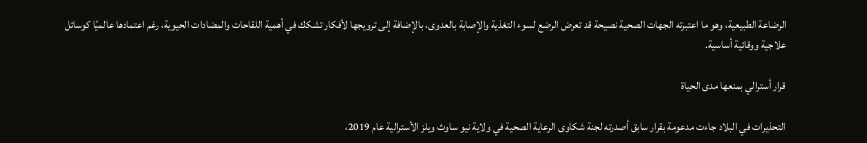الرضاعة الطبيعية، وهو ما اعتبرته الجهات الصحية نصيحة قد تعرض الرضع لسوء التغذية والإصابة بالعدوى، بالإضافة إلى ترويجها لأفكار تشكك في أهمية اللقاحات والمضادات الحيوية، رغم اعتمادها عالميًا كوسائل علاجية ووقائية أساسية.

قرار أسترالي بمنعها مدى الحياة

التحذيرات في البلاد جاءت مدعومة بقرار سابق أصدرته لجنة شكاوى الرعاية الصحية في ولاية نيو ساوث ويلز الأسترالية عام 2019،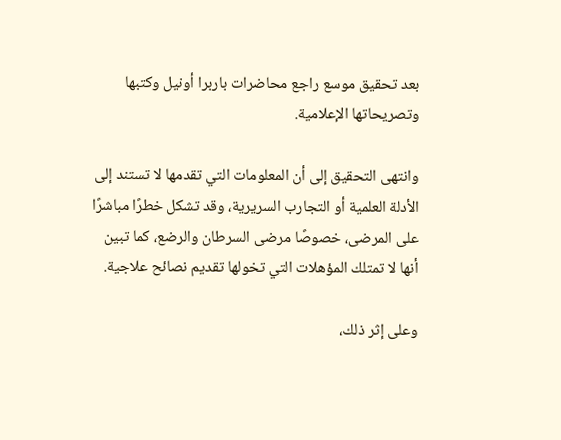بعد تحقيق موسع راجع محاضرات باربرا أونيل وكتبها وتصريحاتها الإعلامية.

وانتهى التحقيق إلى أن المعلومات التي تقدمها لا تستند إلى الأدلة العلمية أو التجارب السريرية، وقد تشكل خطرًا مباشرًا على المرضى، خصوصًا مرضى السرطان والرضع، كما تبين أنها لا تمتلك المؤهلات التي تخولها تقديم نصائح علاجية.

وعلى إثر ذلك،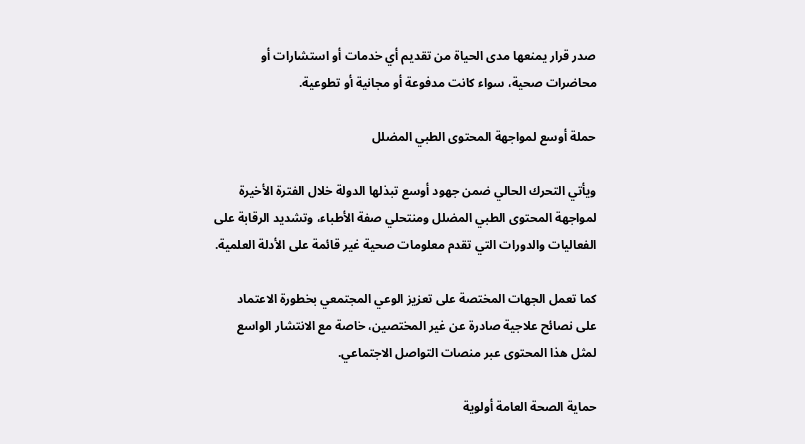صدر قرار يمنعها مدى الحياة من تقديم أي خدمات أو استشارات أو محاضرات صحية، سواء كانت مدفوعة أو مجانية أو تطوعية.

حملة أوسع لمواجهة المحتوى الطبي المضلل

ويأتي التحرك الحالي ضمن جهود أوسع تبذلها الدولة خلال الفترة الأخيرة لمواجهة المحتوى الطبي المضلل ومنتحلي صفة الأطباء، وتشديد الرقابة على الفعاليات والدورات التي تقدم معلومات صحية غير قائمة على الأدلة العلمية.

كما تعمل الجهات المختصة على تعزيز الوعي المجتمعي بخطورة الاعتماد على نصائح علاجية صادرة عن غير المختصين، خاصة مع الانتشار الواسع لمثل هذا المحتوى عبر منصات التواصل الاجتماعي.

حماية الصحة العامة أولوية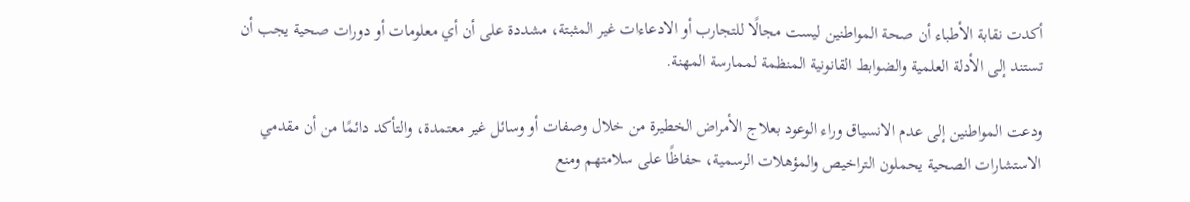أكدت نقابة الأطباء أن صحة المواطنين ليست مجالًا للتجارب أو الادعاءات غير المثبتة، مشددة على أن أي معلومات أو دورات صحية يجب أن تستند إلى الأدلة العلمية والضوابط القانونية المنظمة لممارسة المهنة.

ودعت المواطنين إلى عدم الانسياق وراء الوعود بعلاج الأمراض الخطيرة من خلال وصفات أو وسائل غير معتمدة، والتأكد دائمًا من أن مقدمي الاستشارات الصحية يحملون التراخيص والمؤهلات الرسمية، حفاظًا على سلامتهم ومنع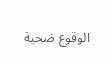الوقوع ضحية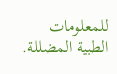للمعلومات الطبية المضللة.